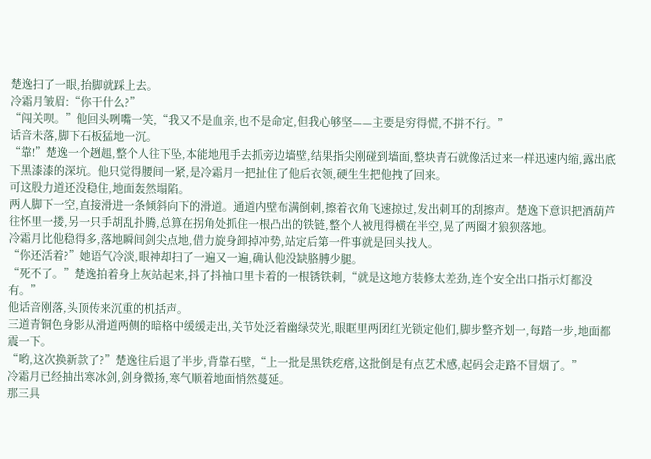楚逸扫了一眼,抬脚就踩上去。
冷霜月皱眉:“你干什么?”
“闯关呗。”他回头咧嘴一笑,“我又不是血亲,也不是命定,但我心够坚——主要是穷得慌,不拼不行。”
话音未落,脚下石板猛地一沉。
“靠!”楚逸一个趔趄,整个人往下坠,本能地甩手去抓旁边墙壁,结果指尖刚碰到墙面,整块青石就像活过来一样迅速内缩,露出底下黑漆漆的深坑。他只觉得腰间一紧,是冷霜月一把扯住了他后衣领,硬生生把他拽了回来。
可这股力道还没稳住,地面轰然塌陷。
两人脚下一空,直接滑进一条倾斜向下的滑道。通道内壁布满倒刺,擦着衣角飞速掠过,发出刺耳的刮擦声。楚逸下意识把酒葫芦往怀里一搂,另一只手胡乱扑腾,总算在拐角处抓住一根凸出的铁链,整个人被甩得横在半空,晃了两圈才狼狈落地。
冷霜月比他稳得多,落地瞬间剑尖点地,借力旋身卸掉冲势,站定后第一件事就是回头找人。
“你还活着?”她语气冷淡,眼神却扫了一遍又一遍,确认他没缺胳膊少腿。
“死不了。”楚逸拍着身上灰站起来,抖了抖袖口里卡着的一根锈铁刺,“就是这地方装修太差劲,连个安全出口指示灯都没有。”
他话音刚落,头顶传来沉重的机括声。
三道青铜色身影从滑道两侧的暗格中缓缓走出,关节处泛着幽绿荧光,眼眶里两团红光锁定他们,脚步整齐划一,每踏一步,地面都震一下。
“哟,这次换新款了?”楚逸往后退了半步,背靠石壁,“上一批是黑铁疙瘩,这批倒是有点艺术感,起码会走路不冒烟了。”
冷霜月已经抽出寒冰剑,剑身微扬,寒气顺着地面悄然蔓延。
那三具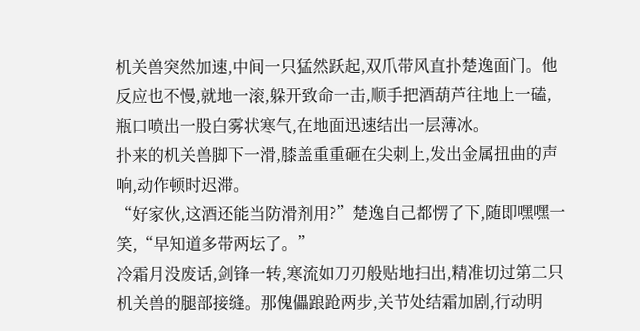机关兽突然加速,中间一只猛然跃起,双爪带风直扑楚逸面门。他反应也不慢,就地一滚,躲开致命一击,顺手把酒葫芦往地上一磕,瓶口喷出一股白雾状寒气,在地面迅速结出一层薄冰。
扑来的机关兽脚下一滑,膝盖重重砸在尖刺上,发出金属扭曲的声响,动作顿时迟滞。
“好家伙,这酒还能当防滑剂用?”楚逸自己都愣了下,随即嘿嘿一笑,“早知道多带两坛了。”
冷霜月没废话,剑锋一转,寒流如刀刃般贴地扫出,精准切过第二只机关兽的腿部接缝。那傀儡踉跄两步,关节处结霜加剧,行动明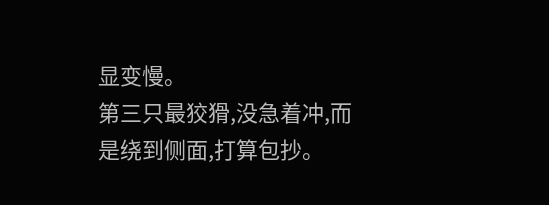显变慢。
第三只最狡猾,没急着冲,而是绕到侧面,打算包抄。